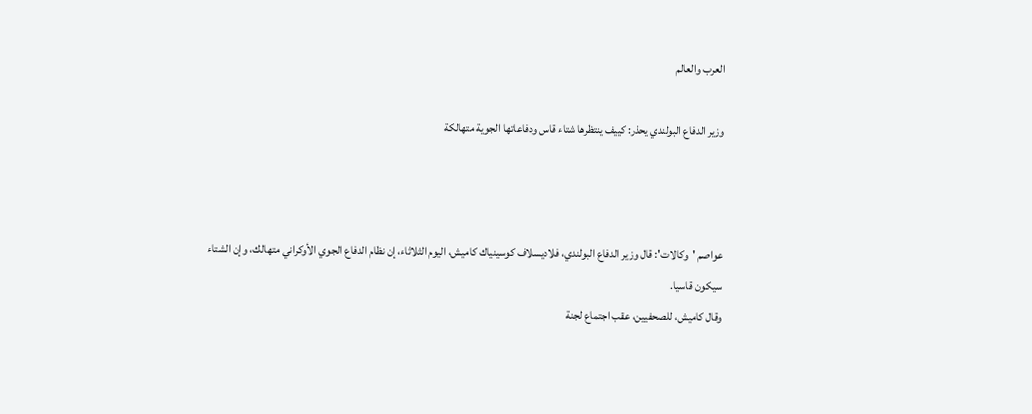العرب والعالم

وزير الدفاع البولندي يحذر: كييف ينتظرها شتاء قاس ودفاعاتها الجوية متهالكة



عواصم 'وكالات': قال وزير الدفاع البولندي، فلاديسلاف كوسينياك كاميش، اليوم الثلاثاء، إن نظام الدفاع الجوي الأوكراني متهالك، وإن الشتاء سيكون قاسيا.
وقال كاميش، للصحفيين، عقب اجتماع لجنة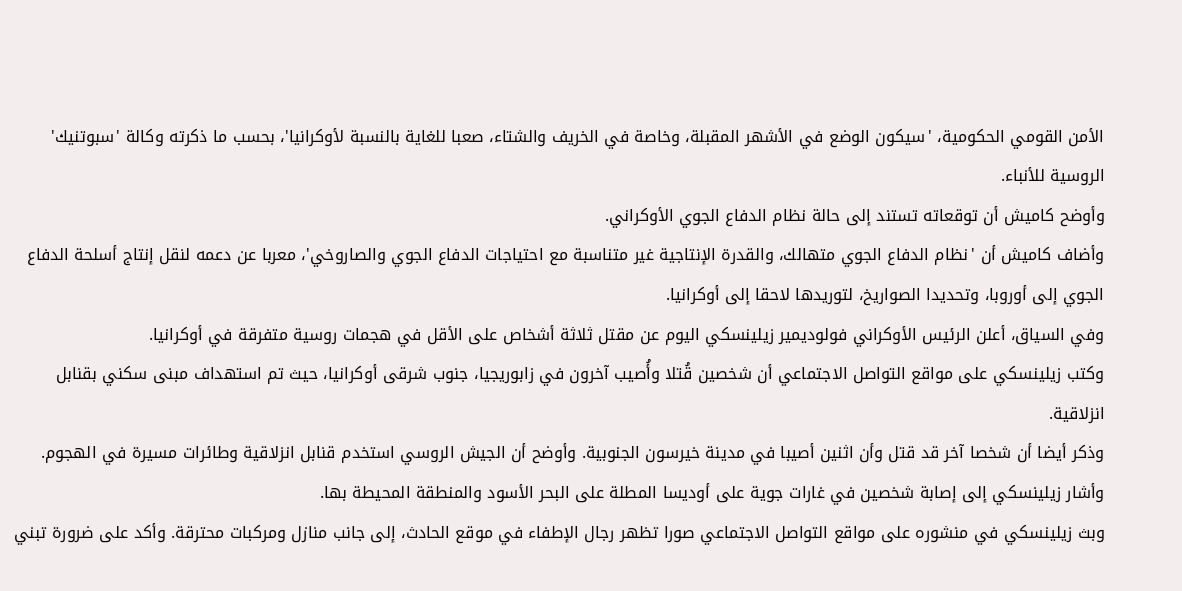الأمن القومي الحكومية، 'سيكون الوضع في الأشهر المقبلة، وخاصة في الخريف والشتاء، صعبا للغاية بالنسبة لأوكرانيا'، بحسب ما ذكرته وكالة 'سبوتنيك' الروسية للأنباء.
وأوضح كاميش أن توقعاته تستند إلى حالة نظام الدفاع الجوي الأوكراني.
وأضاف كاميش أن 'نظام الدفاع الجوي متهالك، والقدرة الإنتاجية غير متناسبة مع احتياجات الدفاع الجوي والصاروخي'، معربا عن دعمه لنقل إنتاج أسلحة الدفاع الجوي إلى أوروبا، وتحديدا الصواريخ، لتوريدها لاحقا إلى أوكرانيا.
وفي السياق، أعلن الرئيس الأوكراني فولوديمير زيلينسكي اليوم عن مقتل ثلاثة أشخاص على الأقل في هجمات روسية متفرقة في أوكرانيا.
وكتب زيلينسكي على مواقع التواصل الاجتماعي أن شخصين قُتلا وأُصيب آخرون في زابوريجيا، جنوب شرقى أوكرانيا، حيث تم استهداف مبنى سكني بقنابل انزلاقية.
وذكر أيضا أن شخصا آخر قد قتل وأن اثنين أصيبا في مدينة خيرسون الجنوبية. وأوضح أن الجيش الروسي استخدم قنابل انزلاقية وطائرات مسيرة في الهجوم.
وأشار زيلينسكي إلى إصابة شخصين في غارات جوية على أوديسا المطلة على البحر الأسود والمنطقة المحيطة بها.
وبث زيلينسكي في منشوره على مواقع التواصل الاجتماعي صورا تظهر رجال الإطفاء في موقع الحادث، إلى جانب منازل ومركبات محترقة. وأكد على ضرورة تبني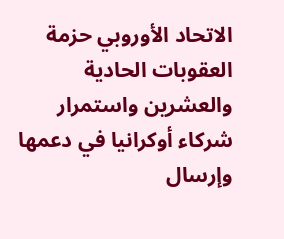الاتحاد الأوروبي حزمة العقوبات الحادية والعشرين واستمرار شركاء أوكرانيا في دعمها وإرسال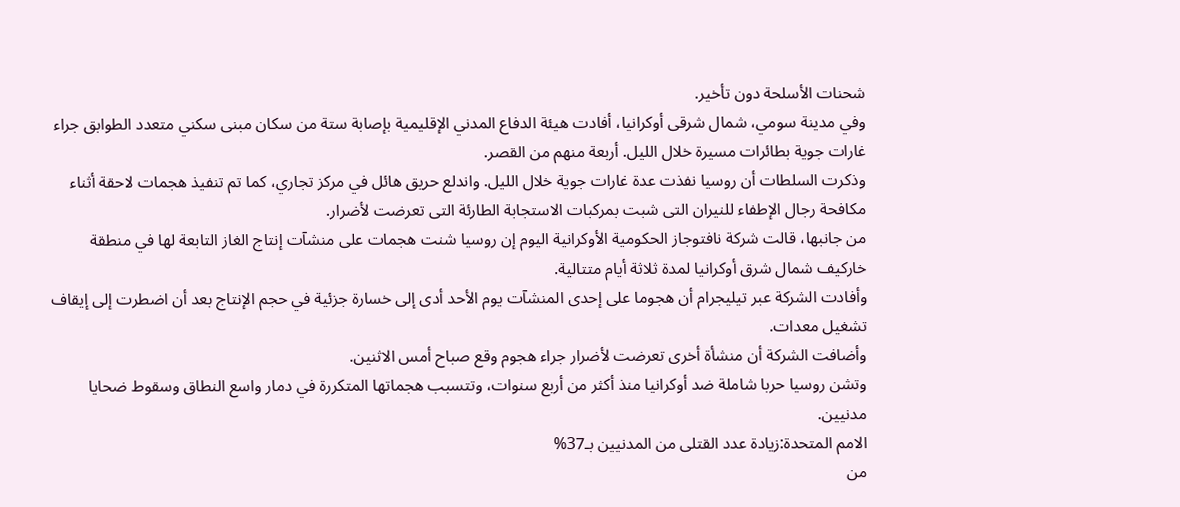شحنات الأسلحة دون تأخير.
وفي مدينة سومي، شمال شرقى أوكرانيا، أفادت هيئة الدفاع المدني الإقليمية بإصابة ستة من سكان مبنى سكني متعدد الطوابق جراء غارات جوية بطائرات مسيرة خلال الليل. أربعة منهم من القصر.
وذكرت السلطات أن روسيا نفذت عدة غارات جوية خلال الليل. واندلع حريق هائل في مركز تجاري، كما تم تنفيذ هجمات لاحقة أثناء مكافحة رجال الإطفاء للنيران التى شبت بمركبات الاستجابة الطارئة التى تعرضت لأضرار.
من جانبها، قالت شركة نافتوجاز الحكومية الأوكرانية اليوم إن روسيا شنت هجمات على منشآت إنتاج الغاز التابعة لها في منطقة خاركيف ‌شمال شرق أوكرانيا لمدة ثلاثة أيام متتالية.
وأفادت الشركة عبر ‌تيليجرام أن هجوما على إحدى المنشآت يوم الأحد أدى إلى خسارة جزئية ‌في حجم الإنتاج بعد أن ‌اضطرت إلى إيقاف تشغيل معدات.
وأضافت الشركة أن منشأة أخرى تعرضت لأضرار جراء هجوم وقع صباح أمس الاثنين.
وتشن روسيا حربا شاملة ضد أوكرانيا منذ أكثر من أربع سنوات، وتتسبب هجماتها المتكررة في دمار واسع النطاق وسقوط ضحايا مدنيين.
الامم المتحدة:زيادة عدد القتلى من المدنيين بـ37%
من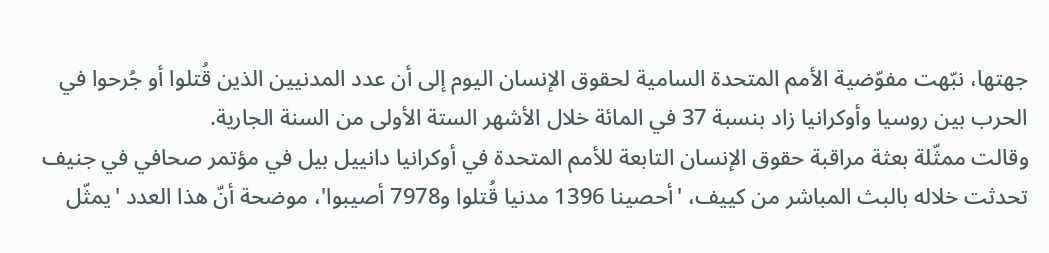جهتها، نبّهت مفوّضية الأمم المتحدة السامية لحقوق الإنسان اليوم إلى أن عدد المدنيين الذين قُتلوا أو جُرحوا في الحرب بين روسيا وأوكرانيا زاد بنسبة 37 في المائة خلال الأشهر الستة الأولى من السنة الجارية.
وقالت ممثّلة بعثة مراقبة حقوق الإنسان التابعة للأمم المتحدة في أوكرانيا دانييل بيل في مؤتمر صحافي في جنيف تحدثت خلاله بالبث المباشر من كييف، 'أحصينا 1396 مدنيا قُتلوا و7978 أصيبوا'، موضحة أنّ هذا العدد 'يمثّل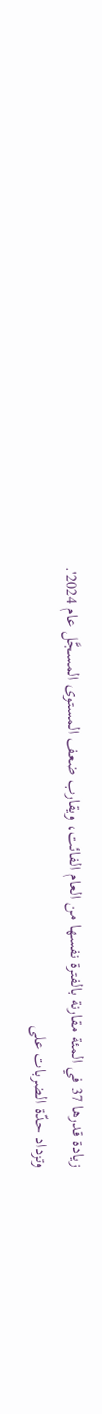زيادة قدرها 37 في المئة مقارنة بالفترة نفسها من العام الفائت، ويقارب ضعف المستوى المسجَّل عام 2024'.
وتزداد حدّة الضربات على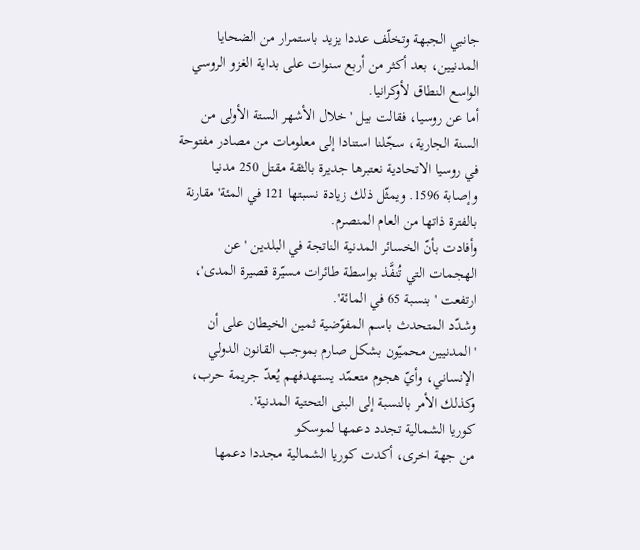جانبي الجبهة وتخلّف عددا يزيد باستمرار من الضحايا المدنيين، بعد أكثر من أربع سنوات على بداية الغزو الروسي الواسع النطاق لأوكرانيا.
أما عن روسيا، فقالت بيل 'خلال الأشهر الستة الأولى من السنة الجارية، سجّلنا استنادا إلى معلومات من مصادر مفتوحة في روسيا الاتحادية نعتبرها جديرة بالثقة مقتل 250 مدنيا وإصابة 1596. ويمثّل ذلك زيادة نسبتها 121 في المئة' مقارنة بالفترة ذاتها من العام المنصرم.
وأفادت بأنّ الخسائر المدنية الناتجة في البلدين 'عن الهجمات التي تُنفَّذ بواسطة طائرات مسيّرة قصيرة المدى'، ارتفعت 'بنسبة 65 في المائة'.
وشدّد المتحدث باسم المفوّضية ثمين الخيطان على أن 'المدنيين محميّون بشكل صارم بموجب القانون الدولي الإنساني، وأيّ هجوم متعمّد يستهدفهم يُعدّ جريمة حرب، وكذلك الأمر بالنسبة إلى البنى التحتية المدنية'.
كوريا الشمالية تجدد دعمها لموسكو
من جهة اخرى، أكدت كوريا الشمالية مجددا دعمها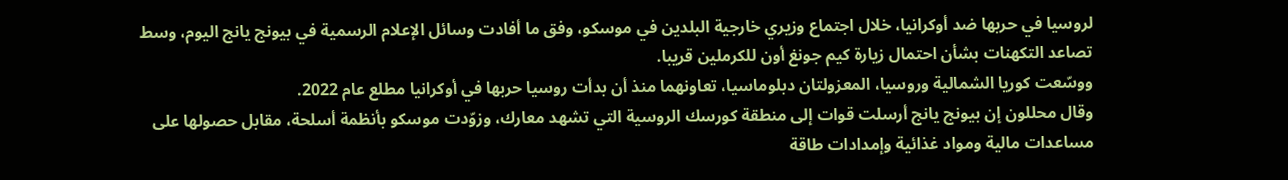لروسيا في حربها ضد أوكرانيا، خلال اجتماع وزيري خارجية البلدين في موسكو، وفق ما أفادت وسائل الإعلام الرسمية في بيونج يانج اليوم، وسط تصاعد التكهنات بشأن احتمال زيارة كيم جونغ أون للكرملين قريبا.
ووسّعت كوريا الشمالية وروسيا، المعزولتان دبلوماسيا، تعاونهما منذ أن بدأت روسيا حربها في أوكرانيا مطلع عام 2022.
وقال محللون إن بيونج يانج أرسلت قوات إلى منطقة كورسك الروسية التي تشهد معارك، وزوّدت موسكو بأنظمة أسلحة، مقابل حصولها على مساعدات مالية ومواد غذائية وإمدادات طاقة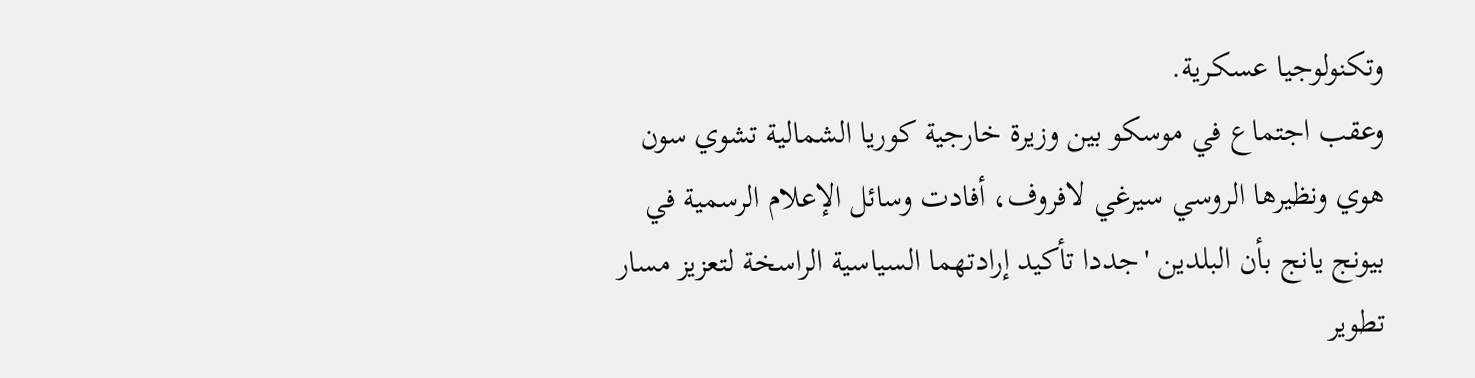وتكنولوجيا عسكرية.
وعقب اجتماع في موسكو بين وزيرة خارجية كوريا الشمالية تشوي سون هوي ونظيرها الروسي سيرغي لافروف، أفادت وسائل الإعلام الرسمية في بيونج يانج بأن البلدين 'جددا تأكيد إرادتهما السياسية الراسخة لتعزيز مسار تطوير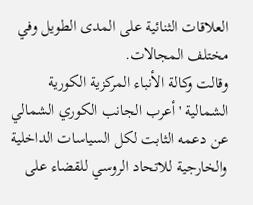العلاقات الثنائية على المدى الطويل وفي مختلف المجالات.
وقالت وكالة الأنباء المركزية الكورية الشمالية 'أعرب الجانب الكوري الشمالي عن دعمه الثابت لكل السياسات الداخلية والخارجية للاتحاد الروسي للقضاء على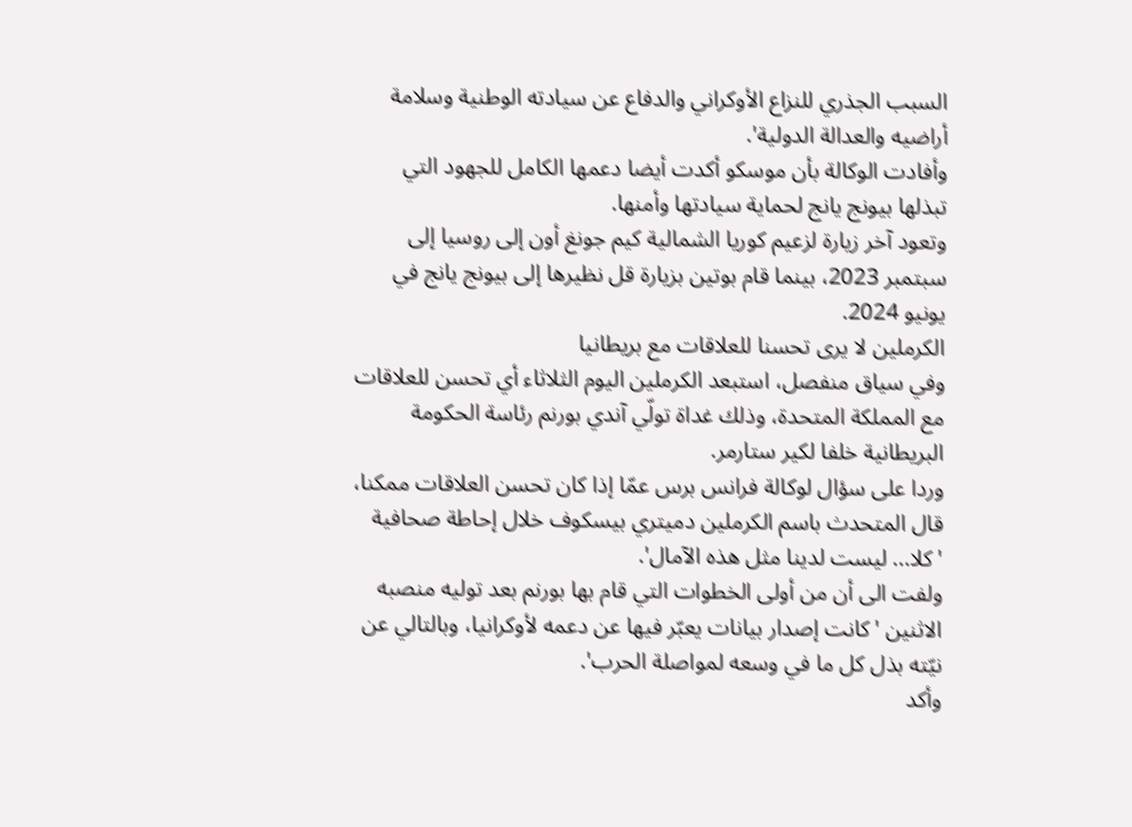السبب الجذري للنزاع الأوكراني والدفاع عن سيادته الوطنية وسلامة أراضيه والعدالة الدولية'.
وأفادت الوكالة بأن موسكو أكدت أيضا دعمها الكامل للجهود التي تبذلها بيونج يانج لحماية سيادتها وأمنها.
وتعود آخر زيارة لزعيم كوريا الشمالية كيم جونغ أون إلى روسيا إلى سبتمبر 2023، بينما قام بوتين بزيارة قل نظيرها إلى بيونج يانج في يونيو 2024.
الكرملين لا يرى تحسنا للعلاقات مع بريطانيا
وفي سياق منفصل، استبعد الكرملين اليوم الثلاثاء أي تحسن للعلاقات مع المملكة المتحدة، وذلك غداة تولّي آندي بورنم رئاسة الحكومة البريطانية خلفا لكير ستارمر.
وردا على سؤال لوكالة فرانس برس عمّا إذا كان تحسن العلاقات ممكنا، قال المتحدث باسم الكرملين دميتري بيسكوف خلال إحاطة صحافية 'كلا... ليست لدينا مثل هذه الآمال'.
ولفت الى أن من أولى الخطوات التي قام بها بورنم بعد توليه منصبه الاثنين 'كانت إصدار بيانات يعبّر فيها عن دعمه لأوكرانيا، وبالتالي عن نيّته بذل كل ما في وسعه لمواصلة الحرب'.
وأكد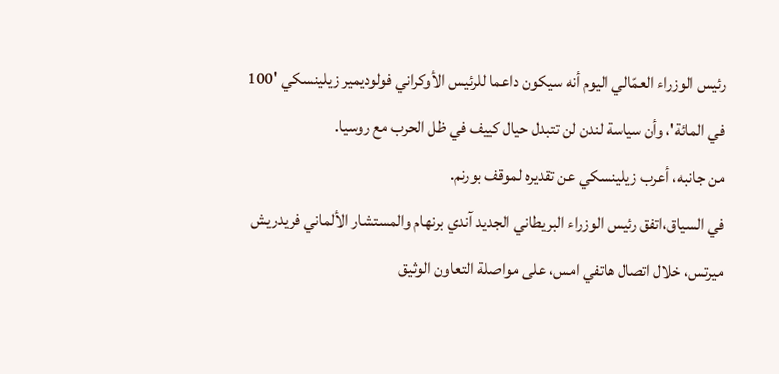رئيس الوزراء العمّالي اليوم أنه سيكون داعما للرئيس الأوكراني فولوديمير زيلينسكي '100 في المائة'، وأن سياسة لندن لن تتبدل حيال كييف في ظل الحرب مع روسيا.
من جانبه، أعرب زيلينسكي عن تقديره لموقف بورنم.
في السياق،اتفق رئيس الوزراء البريطاني الجديد آندي برنهام والمستشار الألماني فريدريش ميرتس، خلال اتصال هاتفي امس، على مواصلة التعاون الوثيق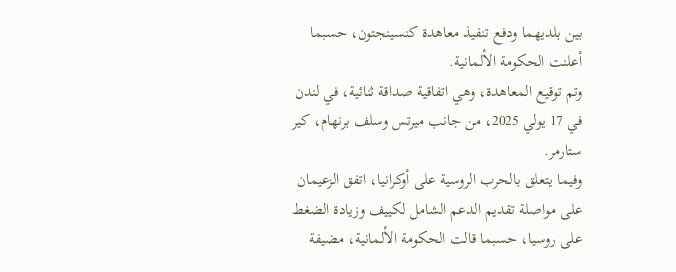بين بلديهما ودفع تنفيذ معاهدة كنسينجتون، حسبما أعلنت الحكومة الألمانية.
وتم توقيع المعاهدة، وهي اتفاقية صداقة ثنائية، في لندن في 17 يولي 2025، من جانب ميرتس وسلف برنهام، كير ستارمر.
وفيما يتعلق بالحرب الروسية على أوكرانيا، اتفق الزعيمان على مواصلة تقديم الدعم الشامل لكييف وزيادة الضغط على روسيا، حسبما قالت الحكومة الألمانية، مضيفة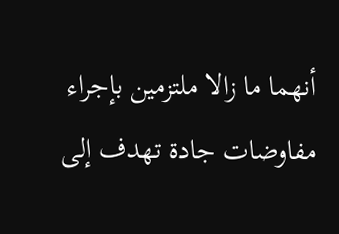أنهما ما زالا ملتزمين بإجراء مفاوضات جادة تهدف إلى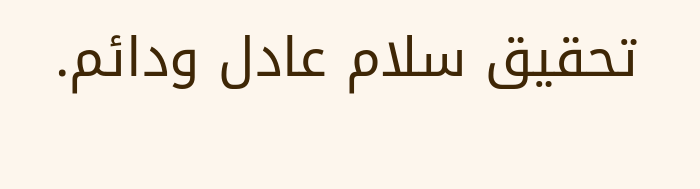تحقيق سلام عادل ودائم.